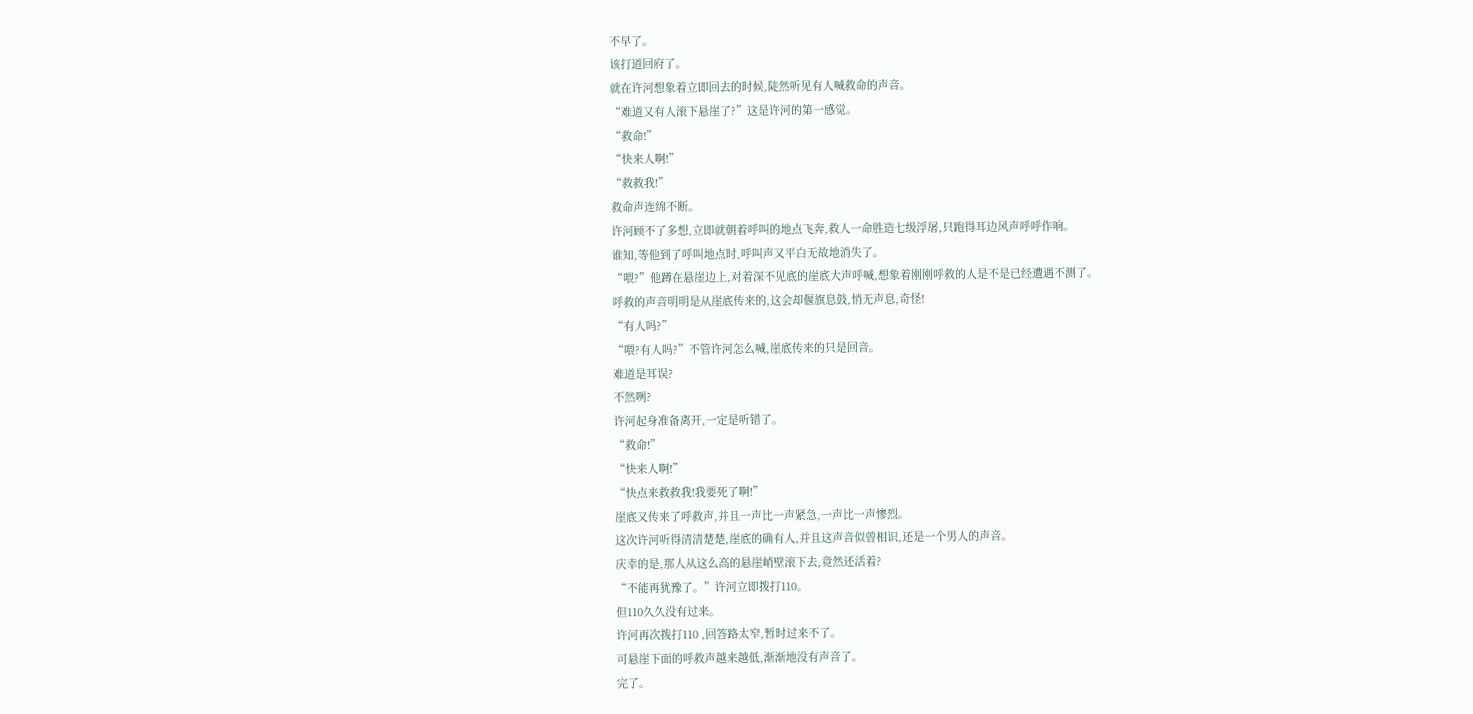不早了。
该打道回府了。
就在许河想象着立即回去的时候,陡然听见有人喊救命的声音。
“难道又有人滚下悬崖了?”这是许河的第一感觉。
“救命!”
“快来人啊!”
“救救我!”
救命声连绵不断。
许河顾不了多想,立即就朝着呼叫的地点飞奔,救人一命胜造七级浮屠,只跑得耳边风声呼呼作响。
谁知,等他到了呼叫地点时,呼叫声又平白无故地消失了。
“喂?”他蹲在悬崖边上,对着深不见底的崖底大声呼喊,想象着刚刚呼救的人是不是已经遭遇不测了。
呼救的声音明明是从崖底传来的,这会却偃旗息鼓,悄无声息,奇怪!
“有人吗?”
“喂?有人吗?”不管许河怎么喊,崖底传来的只是回音。
难道是耳误?
不然咧?
许河起身准备离开,一定是听错了。
“救命!”
“快来人啊!”
“快点来救救我!我要死了啊!”
崖底又传来了呼救声,并且一声比一声紧急,一声比一声惨烈。
这次许河听得清清楚楚,崖底的确有人,并且这声音似曾相识,还是一个男人的声音。
庆幸的是,那人从这么高的悬崖峭壁滚下去,竟然还活着?
“不能再犹豫了。”许河立即拨打110。
但110久久没有过来。
许河再次拨打110 ,回答路太窄,暂时过来不了。
可悬崖下面的呼救声越来越低,渐渐地没有声音了。
完了。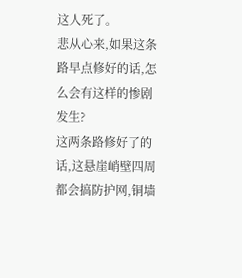这人死了。
悲从心来,如果这条路早点修好的话,怎么会有这样的惨剧发生?
这两条路修好了的话,这悬崖峭壁四周都会搞防护网,铜墙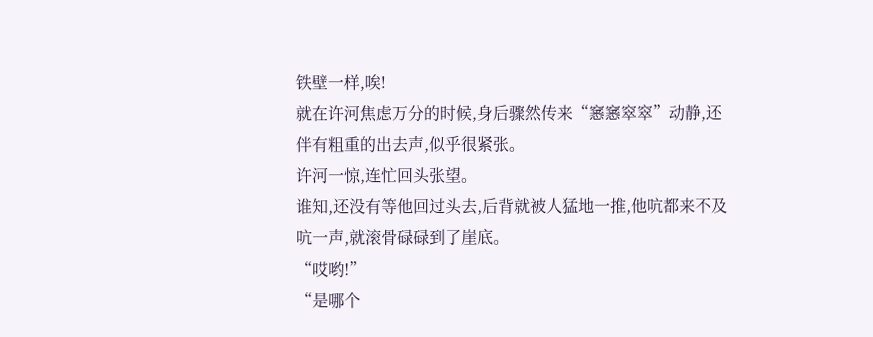铁壁一样,唉!
就在许河焦虑万分的时候,身后骤然传来“窸窸窣窣”动静,还伴有粗重的出去声,似乎很紧张。
许河一惊,连忙回头张望。
谁知,还没有等他回过头去,后背就被人猛地一推,他吭都来不及吭一声,就滚骨碌碌到了崖底。
“哎哟!”
“是哪个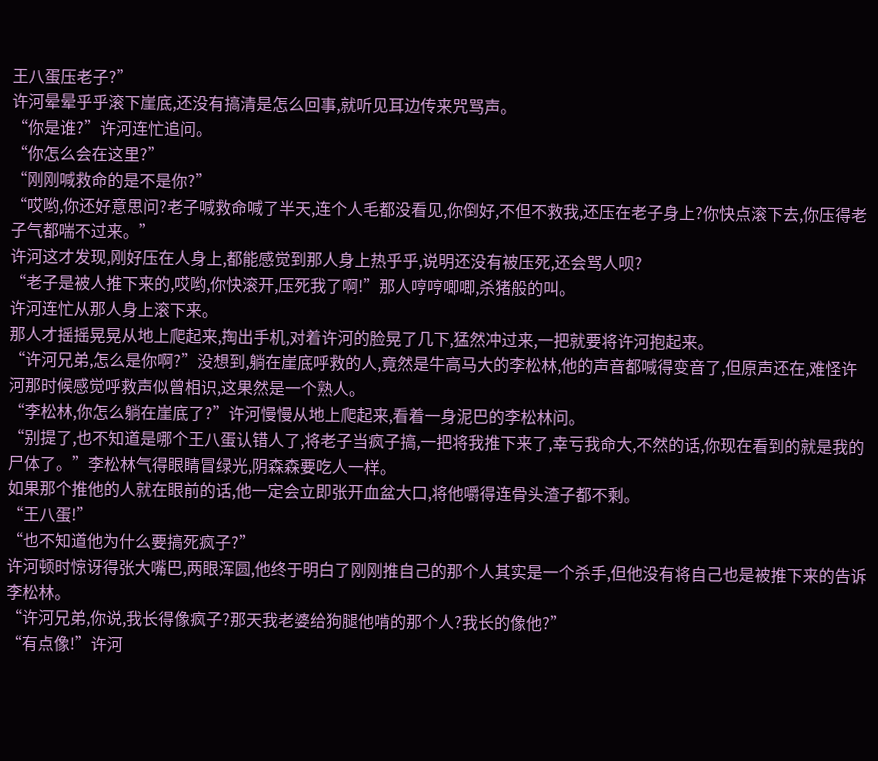王八蛋压老子?”
许河晕晕乎乎滚下崖底,还没有搞清是怎么回事,就听见耳边传来咒骂声。
“你是谁?”许河连忙追问。
“你怎么会在这里?”
“刚刚喊救命的是不是你?”
“哎哟,你还好意思问?老子喊救命喊了半天,连个人毛都没看见,你倒好,不但不救我,还压在老子身上?你快点滚下去,你压得老子气都喘不过来。”
许河这才发现,刚好压在人身上,都能感觉到那人身上热乎乎,说明还没有被压死,还会骂人呗?
“老子是被人推下来的,哎哟,你快滚开,压死我了啊!”那人哼哼唧唧,杀猪般的叫。
许河连忙从那人身上滚下来。
那人才摇摇晃晃从地上爬起来,掏出手机,对着许河的脸晃了几下,猛然冲过来,一把就要将许河抱起来。
“许河兄弟,怎么是你啊?”没想到,躺在崖底呼救的人,竟然是牛高马大的李松林,他的声音都喊得变音了,但原声还在,难怪许河那时候感觉呼救声似曾相识,这果然是一个熟人。
“李松林,你怎么躺在崖底了?”许河慢慢从地上爬起来,看着一身泥巴的李松林问。
“别提了,也不知道是哪个王八蛋认错人了,将老子当疯子搞,一把将我推下来了,幸亏我命大,不然的话,你现在看到的就是我的尸体了。”李松林气得眼睛冒绿光,阴森森要吃人一样。
如果那个推他的人就在眼前的话,他一定会立即张开血盆大口,将他嚼得连骨头渣子都不剩。
“王八蛋!”
“也不知道他为什么要搞死疯子?”
许河顿时惊讶得张大嘴巴,两眼浑圆,他终于明白了刚刚推自己的那个人其实是一个杀手,但他没有将自己也是被推下来的告诉李松林。
“许河兄弟,你说,我长得像疯子?那天我老婆给狗腿他啃的那个人?我长的像他?”
“有点像!”许河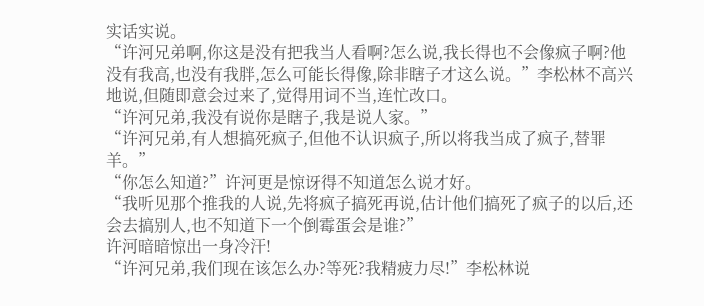实话实说。
“许河兄弟啊,你这是没有把我当人看啊?怎么说,我长得也不会像疯子啊?他没有我高,也没有我胖,怎么可能长得像,除非瞎子才这么说。”李松林不高兴地说,但随即意会过来了,觉得用词不当,连忙改口。
“许河兄弟,我没有说你是瞎子,我是说人家。”
“许河兄弟,有人想搞死疯子,但他不认识疯子,所以将我当成了疯子,替罪羊。”
“你怎么知道?”许河更是惊讶得不知道怎么说才好。
“我听见那个推我的人说,先将疯子搞死再说,估计他们搞死了疯子的以后,还会去搞别人,也不知道下一个倒霉蛋会是谁?”
许河暗暗惊出一身冷汗!
“许河兄弟,我们现在该怎么办?等死?我精疲力尽!”李松林说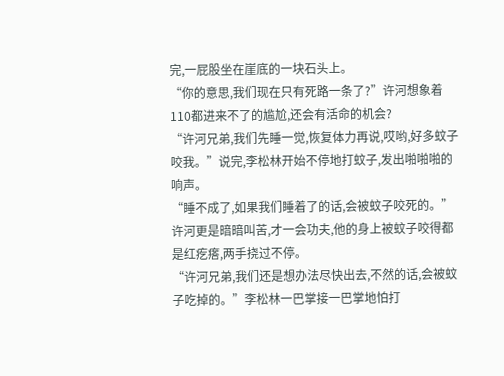完,一屁股坐在崖底的一块石头上。
“你的意思,我们现在只有死路一条了?”许河想象着110都进来不了的尴尬,还会有活命的机会?
“许河兄弟,我们先睡一觉,恢复体力再说,哎哟,好多蚊子咬我。”说完,李松林开始不停地打蚊子,发出啪啪啪的响声。
“睡不成了,如果我们睡着了的话,会被蚊子咬死的。”
许河更是暗暗叫苦,才一会功夫,他的身上被蚊子咬得都是红疙瘩,两手挠过不停。
“许河兄弟,我们还是想办法尽快出去,不然的话,会被蚊子吃掉的。”李松林一巴掌接一巴掌地怕打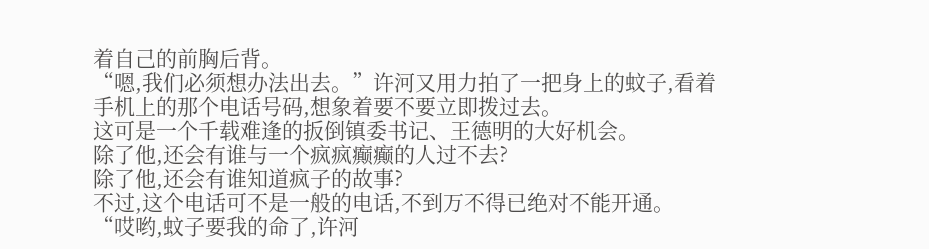着自己的前胸后背。
“嗯,我们必须想办法出去。”许河又用力拍了一把身上的蚊子,看着手机上的那个电话号码,想象着要不要立即拨过去。
这可是一个千载难逢的扳倒镇委书记、王德明的大好机会。
除了他,还会有谁与一个疯疯癫癫的人过不去?
除了他,还会有谁知道疯子的故事?
不过,这个电话可不是一般的电话,不到万不得已绝对不能开通。
“哎哟,蚊子要我的命了,许河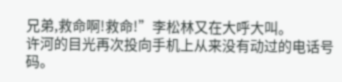兄弟,救命啊!救命!”李松林又在大呼大叫。
许河的目光再次投向手机上从来没有动过的电话号码。